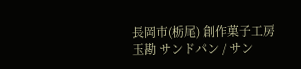長岡市(栃尾) 創作菓子工房 玉勘 サンドパン / サン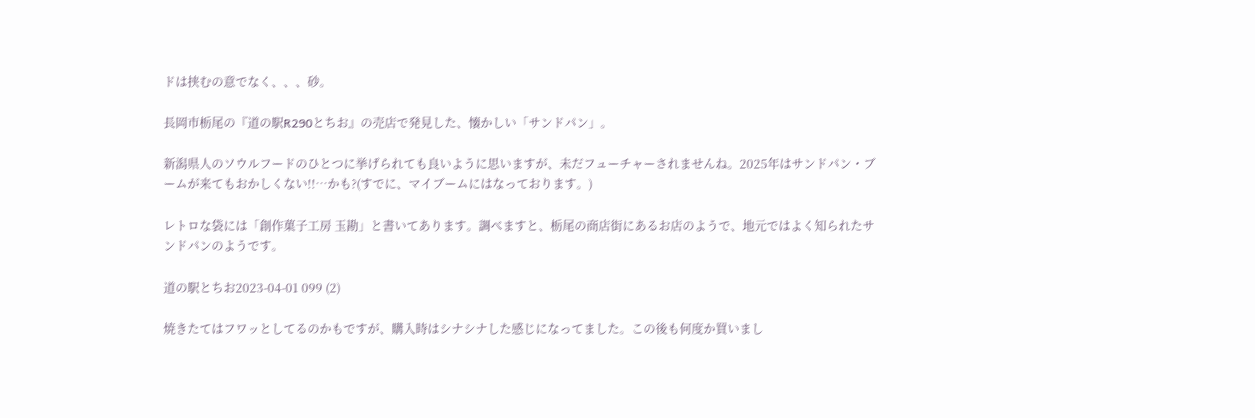ドは挟むの意でなく、、、砂。

長岡市栃尾の『道の駅R290とちお』の売店で発見した、懐かしい「サンドパン」。

新潟県人のソウルフードのひとつに挙げられても良いように思いますが、未だフューチャーされませんね。2025年はサンドパン・ブームが来てもおかしくない!!…かも?(すでに、マイブームにはなっております。)

レトロな袋には「創作菓子工房 玉勘」と書いてあります。調べますと、栃尾の商店街にあるお店のようで、地元ではよく知られたサンドパンのようです。

道の駅とちお2023-04-01 099 (2)

焼きたてはフワッとしてるのかもですが、購入時はシナシナした感じになってました。この後も何度か買いまし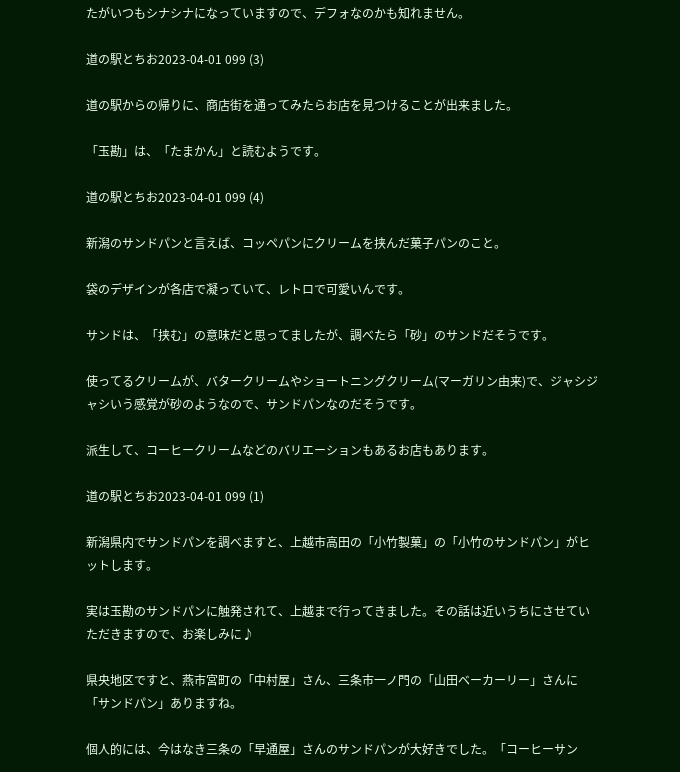たがいつもシナシナになっていますので、デフォなのかも知れません。

道の駅とちお2023-04-01 099 (3)

道の駅からの帰りに、商店街を通ってみたらお店を見つけることが出来ました。

「玉勘」は、「たまかん」と読むようです。

道の駅とちお2023-04-01 099 (4)

新潟のサンドパンと言えば、コッペパンにクリームを挟んだ菓子パンのこと。

袋のデザインが各店で凝っていて、レトロで可愛いんです。

サンドは、「挟む」の意味だと思ってましたが、調べたら「砂」のサンドだそうです。

使ってるクリームが、バタークリームやショートニングクリーム(マーガリン由来)で、ジャシジャシいう感覚が砂のようなので、サンドパンなのだそうです。

派生して、コーヒークリームなどのバリエーションもあるお店もあります。

道の駅とちお2023-04-01 099 (1)

新潟県内でサンドパンを調べますと、上越市高田の「小竹製菓」の「小竹のサンドパン」がヒットします。

実は玉勘のサンドパンに触発されて、上越まで行ってきました。その話は近いうちにさせていただきますので、お楽しみに♪

県央地区ですと、燕市宮町の「中村屋」さん、三条市一ノ門の「山田ベーカーリー」さんに「サンドパン」ありますね。

個人的には、今はなき三条の「早通屋」さんのサンドパンが大好きでした。「コーヒーサン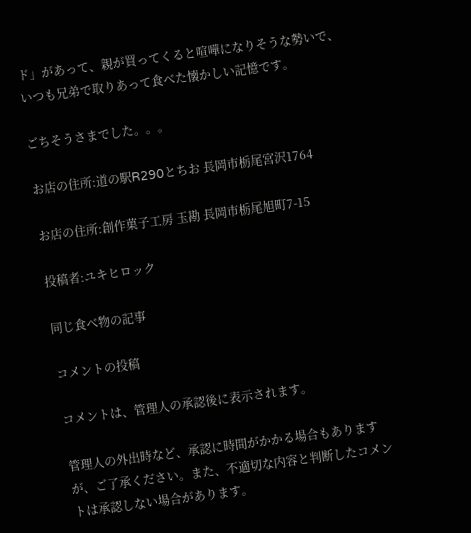ド」があって、親が買ってくると喧嘩になりそうな勢いで、いつも兄弟で取りあって食べた懐かしい記憶です。

ごちそうさまでした。。。

お店の住所:道の駅R290とちお 長岡市栃尾宮沢1764

お店の住所:創作菓子工房 玉勘 長岡市栃尾旭町7-15

投稿者:ユキヒロック

同じ食べ物の記事

コメントの投稿

コメントは、管理人の承認後に表示されます。

管理人の外出時など、承認に時間がかかる場合もありますが、ご了承ください。また、不適切な内容と判断したコメントは承認しない場合があります。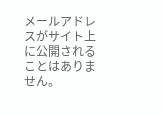メールアドレスがサイト上に公開されることはありません。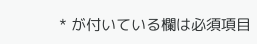* が付いている欄は必須項目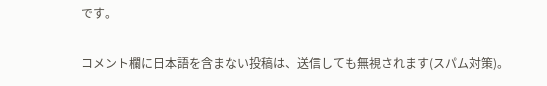です。

コメント欄に日本語を含まない投稿は、送信しても無視されます(スパム対策)。